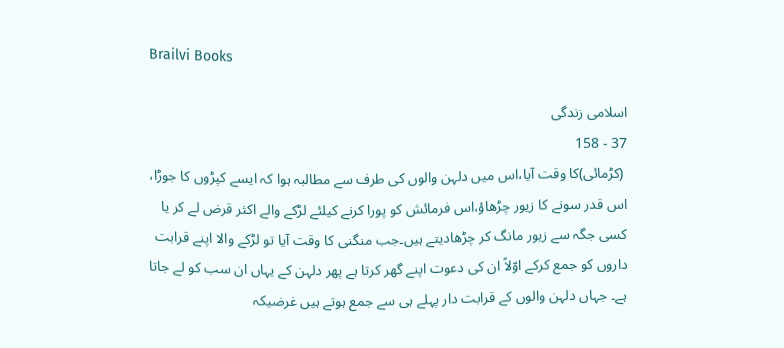Brailvi Books

اسلامی زندگی
37 - 158
 (کڑمائی)کا وقت آیا،اس میں دلہن والوں کی طرف سے مطالبہ ہوا کہ ایسے کپڑوں کا جوڑا، اس قدر سونے کا زیور چڑھاؤ،اس فرمائش کو پورا کرنے کیلئے لڑکے والے اکثر قرض لے کر یا کسی جگہ سے زیور مانگ کر چڑھادیتے ہیں۔جب منگنی کا وقت آیا تو لڑکے والا اپنے قرابت داروں کو جمع کرکے اوّلاً ان کی دعوت اپنے گھر کرتا ہے پھر دلہن کے یہاں ان سب کو لے جاتا ہے۔ جہاں دلہن والوں کے قرابت دار پہلے ہی سے جمع ہوتے ہیں غرضیکہ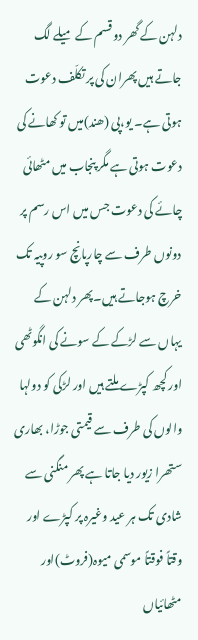دلہن کے گھر دو قسم کے میلے لگ جاتے ہیں پھران کی پر تکلّف دعوت ہوتی ہے۔ یو،پی (ھند)میں تو کھانے کی دعوت ہوتی ہے مگر پنجاب میں مٹھائی چائے کی دعوت جس میں اس رسم پر دونوں طرف سے چارپانچ سو روپیہ تک خرچ ہوجاتے ہیں۔پھر دلہن کے یہاں سے لڑکے کے سونے کی انگوٹھی اور کچھ کپڑے ملتے ہیں اور لڑکی کو دولہا والوں کی طرف سے قیمتی جوڑا، بھاری ستھرا زیور دیا جاتا ہے پھر منگنی سے شادی تک ہر عید وغیرہ پر کپڑے اور وقتاً فوقتاً موسمی میوہ(فروٹ)اور مٹھائیاں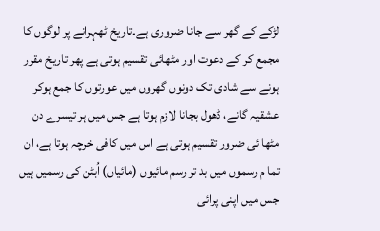لڑکے کے گھر سے جانا ضروری ہے۔تاریخ ٹھہرانے پر لوگوں کا مجمع کر کے دعوت اور مٹھائی تقسیم ہوتی ہے پھر تاریخ مقرر ہونے سے شادی تک دونوں گھروں میں عورتوں کا جمع ہوکر عشقیہ گانے، ڈھول بجانا لازم ہوتا ہے جس میں ہر تیسرے دن مٹھا ئی ضرور تقسیم ہوتی ہے اس میں کافی خرچہ ہوتا ہے، ان تما م رسموں میں بد تر رسم مائیوں (مائیاں) اُبٹن کی رسمیں ہیں جس میں اپنی پرائی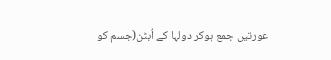عورتیں جمع ہوکر دولہا کے اُبٹن(جسم کو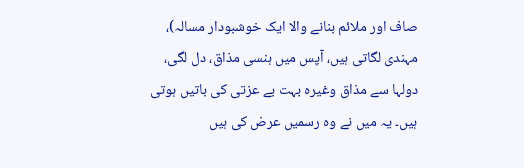صاف اور ملائم بنانے والا ایک خوشبودار مسالہ)، مہندی لگاتی ہیں، آپس میں ہنسی مذاق، دل لگی، دولہا سے مذاق وغیرہ بہت بے عزتی کی باتیں ہوتی ہیں۔ یہ میں نے وہ رسمیں عرض کی ہیں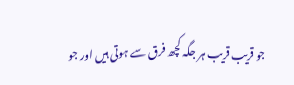جو قریب قریب ہر جگہ کچھ فرق سے ہوتی ہیں اور جو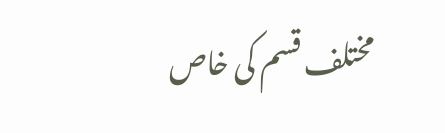مختلف قسم کی خاص